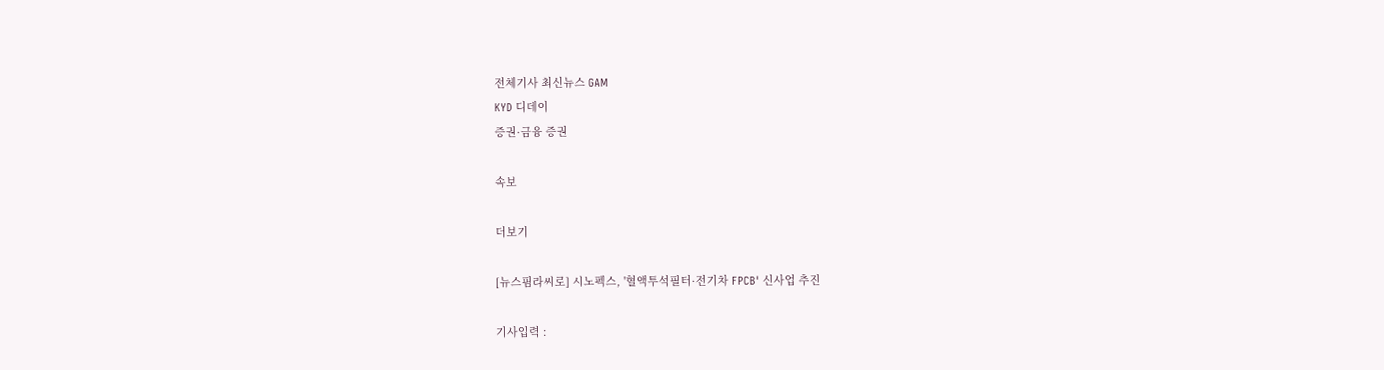전체기사 최신뉴스 GAM
KYD 디데이
증권·금융 증권

속보

더보기

[뉴스핌라씨로] 시노펙스, '혈액투석필터·전기차 FPCB' 신사업 추진

기사입력 :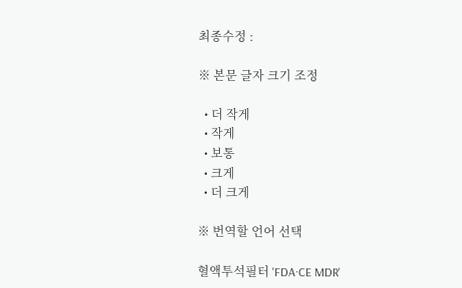최종수정 :

※ 본문 글자 크기 조정

  • 더 작게
  • 작게
  • 보통
  • 크게
  • 더 크게

※ 번역할 언어 선택

혈액투석필터 'FDA·CE MDR'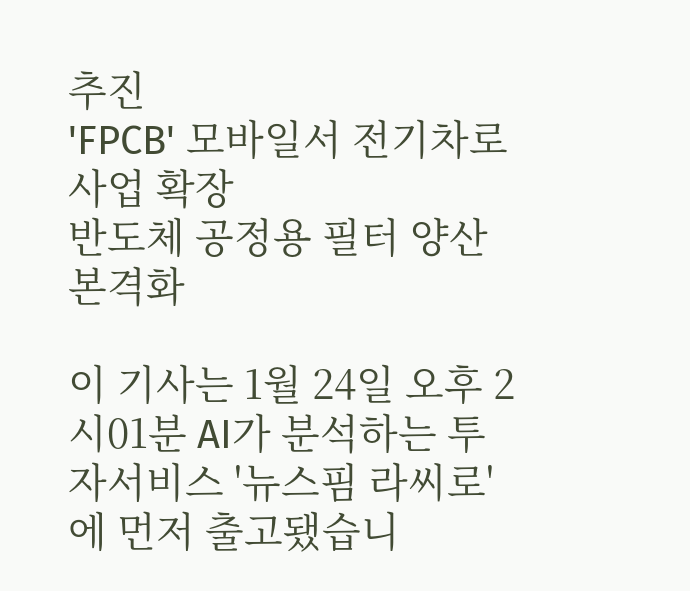추진
'FPCB' 모바일서 전기차로 사업 확장
반도체 공정용 필터 양산 본격화

이 기사는 1월 24일 오후 2시01분 AI가 분석하는 투자서비스 '뉴스핌 라씨로'에 먼저 출고됐습니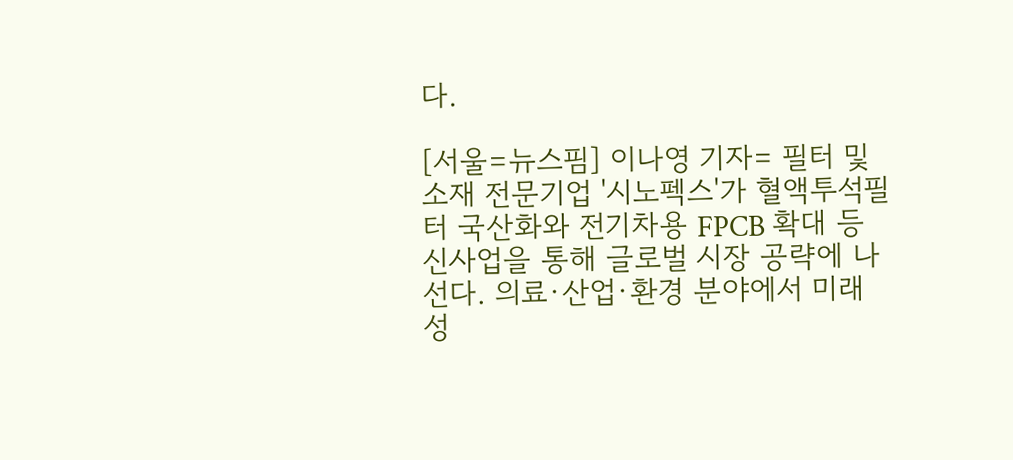다.

[서울=뉴스핌] 이나영 기자= 필터 및 소재 전문기업 '시노펙스'가 혈액투석필터 국산화와 전기차용 FPCB 확대 등 신사업을 통해 글로벌 시장 공략에 나선다. 의료·산업·환경 분야에서 미래 성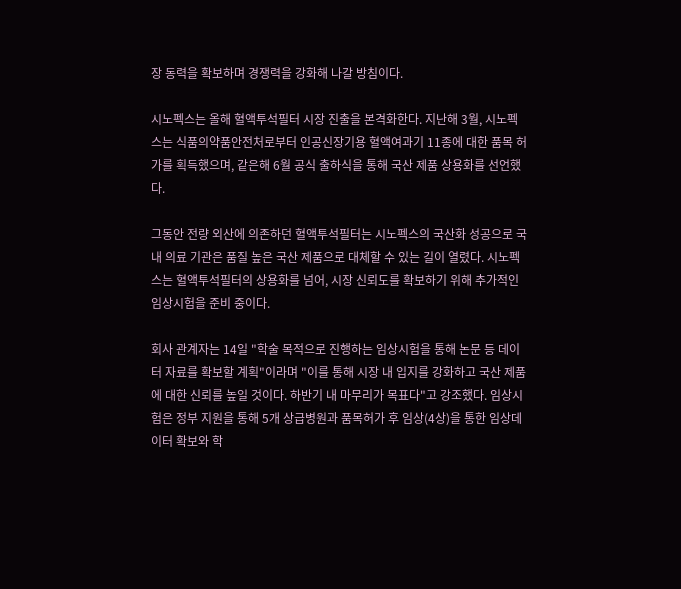장 동력을 확보하며 경쟁력을 강화해 나갈 방침이다.

시노펙스는 올해 혈액투석필터 시장 진출을 본격화한다. 지난해 3월, 시노펙스는 식품의약품안전처로부터 인공신장기용 혈액여과기 11종에 대한 품목 허가를 획득했으며, 같은해 6월 공식 출하식을 통해 국산 제품 상용화를 선언했다.

그동안 전량 외산에 의존하던 혈액투석필터는 시노펙스의 국산화 성공으로 국내 의료 기관은 품질 높은 국산 제품으로 대체할 수 있는 길이 열렸다. 시노펙스는 혈액투석필터의 상용화를 넘어, 시장 신뢰도를 확보하기 위해 추가적인 임상시험을 준비 중이다.

회사 관계자는 14일 "학술 목적으로 진행하는 임상시험을 통해 논문 등 데이터 자료를 확보할 계획"이라며 "이를 통해 시장 내 입지를 강화하고 국산 제품에 대한 신뢰를 높일 것이다. 하반기 내 마무리가 목표다"고 강조했다. 임상시험은 정부 지원을 통해 5개 상급병원과 품목허가 후 임상(4상)을 통한 임상데이터 확보와 학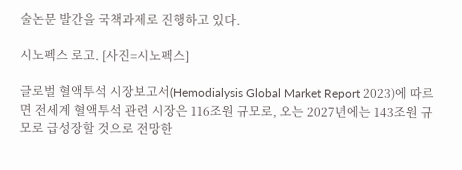술논문 발간을 국책과제로 진행하고 있다.

시노펙스 로고. [사진=시노펙스]

글로벌 혈액투석 시장보고서(Hemodialysis Global Market Report 2023)에 따르면 전세계 혈액투석 관련 시장은 116조원 규모로, 오는 2027년에는 143조원 규모로 급성장할 것으로 전망한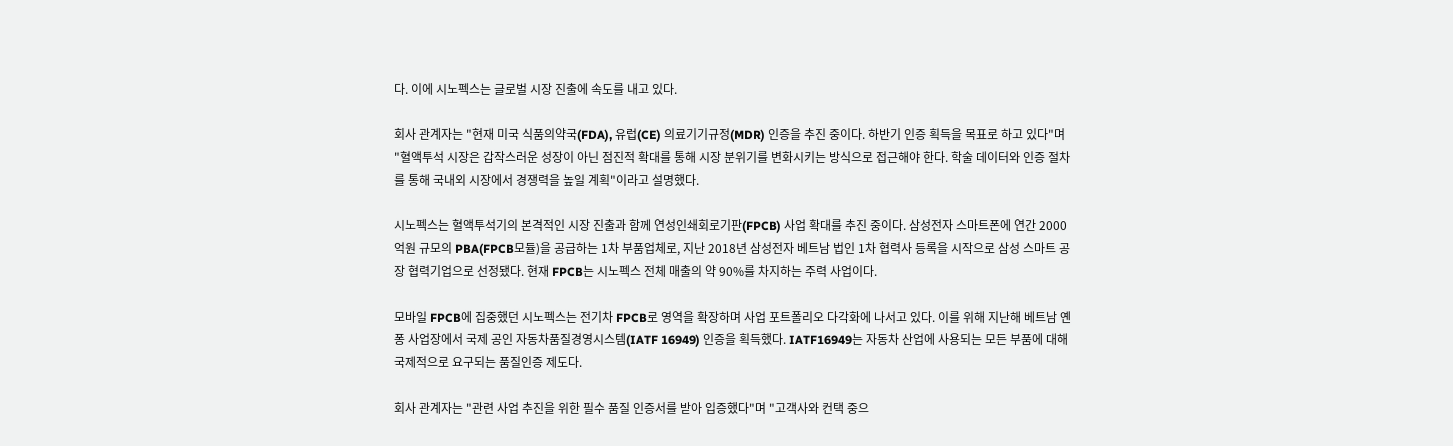다. 이에 시노펙스는 글로벌 시장 진출에 속도를 내고 있다.

회사 관계자는 "현재 미국 식품의약국(FDA), 유럽(CE) 의료기기규정(MDR) 인증을 추진 중이다. 하반기 인증 획득을 목표로 하고 있다"며 "혈액투석 시장은 갑작스러운 성장이 아닌 점진적 확대를 통해 시장 분위기를 변화시키는 방식으로 접근해야 한다. 학술 데이터와 인증 절차를 통해 국내외 시장에서 경쟁력을 높일 계획"이라고 설명했다.

시노펙스는 혈액투석기의 본격적인 시장 진출과 함께 연성인쇄회로기판(FPCB) 사업 확대를 추진 중이다. 삼성전자 스마트폰에 연간 2000억원 규모의 PBA(FPCB모듈)을 공급하는 1차 부품업체로, 지난 2018년 삼성전자 베트남 법인 1차 협력사 등록을 시작으로 삼성 스마트 공장 협력기업으로 선정됐다. 현재 FPCB는 시노펙스 전체 매출의 약 90%를 차지하는 주력 사업이다.

모바일 FPCB에 집중했던 시노펙스는 전기차 FPCB로 영역을 확장하며 사업 포트폴리오 다각화에 나서고 있다. 이를 위해 지난해 베트남 옌퐁 사업장에서 국제 공인 자동차품질경영시스템(IATF 16949) 인증을 획득했다. IATF16949는 자동차 산업에 사용되는 모든 부품에 대해 국제적으로 요구되는 품질인증 제도다.

회사 관계자는 "관련 사업 추진을 위한 필수 품질 인증서를 받아 입증했다"며 "고객사와 컨택 중으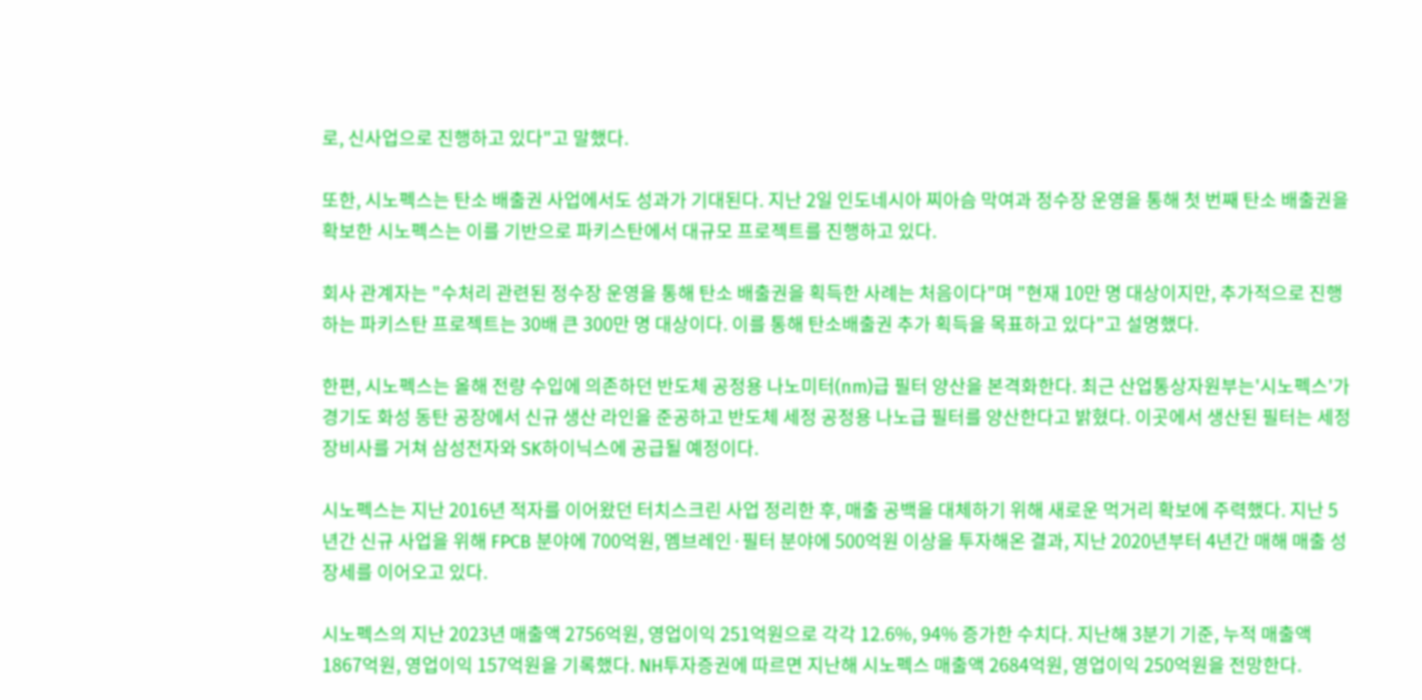로, 신사업으로 진행하고 있다"고 말했다.

또한, 시노펙스는 탄소 배출권 사업에서도 성과가 기대된다. 지난 2일 인도네시아 찌아슴 막여과 정수장 운영을 통해 첫 번째 탄소 배출권을 확보한 시노펙스는 이를 기반으로 파키스탄에서 대규모 프로젝트를 진행하고 있다.

회사 관계자는 "수처리 관련된 정수장 운영을 통해 탄소 배출권을 획득한 사례는 처음이다"며 "현재 10만 명 대상이지만, 추가적으로 진행하는 파키스탄 프로젝트는 30배 큰 300만 명 대상이다. 이를 통해 탄소배출권 추가 획득을 목표하고 있다"고 설명했다.

한편, 시노펙스는 올해 전량 수입에 의존하던 반도체 공정용 나노미터(nm)급 필터 양산을 본격화한다. 최근 산업통상자원부는'시노펙스'가 경기도 화성 동탄 공장에서 신규 생산 라인을 준공하고 반도체 세정 공정용 나노급 필터를 양산한다고 밝혔다. 이곳에서 생산된 필터는 세정 장비사를 거쳐 삼성전자와 SK하이닉스에 공급될 예정이다.

시노펙스는 지난 2016년 적자를 이어왔던 터치스크린 사업 정리한 후, 매출 공백을 대체하기 위해 새로운 먹거리 확보에 주력했다. 지난 5년간 신규 사업을 위해 FPCB 분야에 700억원, 멤브레인·필터 분야에 500억원 이상을 투자해온 결과, 지난 2020년부터 4년간 매해 매출 성장세를 이어오고 있다.

시노펙스의 지난 2023년 매출액 2756억원, 영업이익 251억원으로 각각 12.6%, 94% 증가한 수치다. 지난해 3분기 기준, 누적 매출액 1867억원, 영업이익 157억원을 기록했다. NH투자증권에 따르면 지난해 시노펙스 매출액 2684억원, 영업이익 250억원을 전망한다.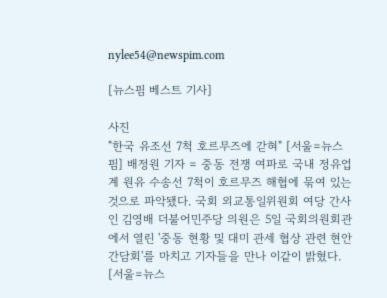nylee54@newspim.com

[뉴스핌 베스트 기사]

사진
"한국 유조선 7척 호르무즈에 갇혀" [서울=뉴스핌] 배정원 기자 = 중동 전쟁 여파로 국내 정유업계 원유 수송선 7척이 호르무즈 해협에 묶여 있는 것으로 파악됐다. 국회 외교통일위원회 여당 간사인 김영배 더불어민주당 의원은 5일 국회의원회관에서 열린 '중동 현황 및 대미 관세 협상 관련 현안 간담회'를 마치고 기자들을 만나 이같이 밝혔다. [서울=뉴스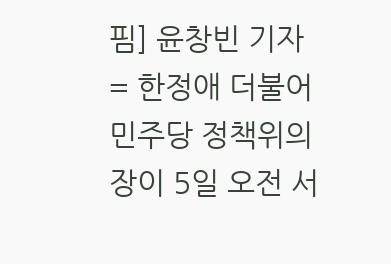핌] 윤창빈 기자 = 한정애 더불어민주당 정책위의장이 5일 오전 서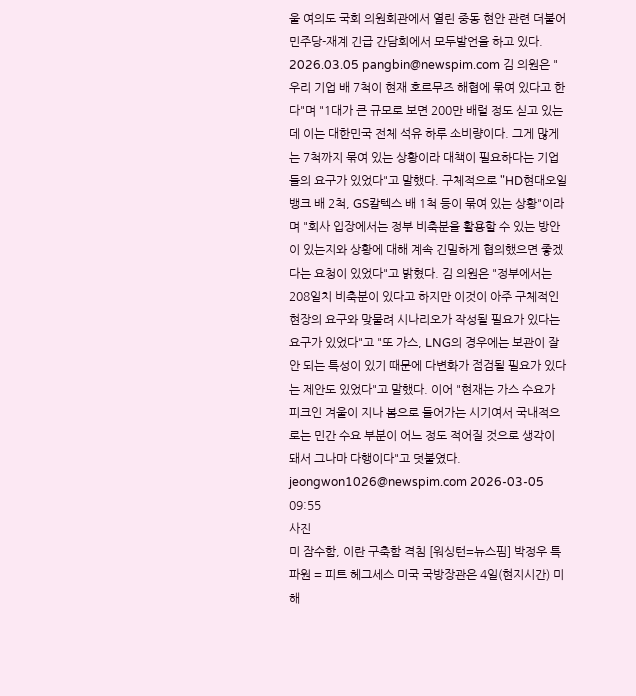울 여의도 국회 의원회관에서 열린 중동 현안 관련 더불어민주당-재계 긴급 간담회에서 모두발언을 하고 있다. 2026.03.05 pangbin@newspim.com 김 의원은 "우리 기업 배 7척이 현재 호르무즈 해협에 묶여 있다고 한다"며 "1대가 큰 규모로 보면 200만 배럴 정도 싣고 있는데 이는 대한민국 전체 석유 하루 소비량이다. 그게 많게는 7척까지 묶여 있는 상황이라 대책이 필요하다는 기업들의 요구가 있었다"고 말했다. 구체적으로 "HD현대오일뱅크 배 2척, GS칼텍스 배 1척 등이 묶여 있는 상황"이라며 "회사 입장에서는 정부 비축분을 활용할 수 있는 방안이 있는지와 상황에 대해 계속 긴밀하게 협의했으면 좋겠다는 요청이 있었다"고 밝혔다. 김 의원은 "정부에서는 208일치 비축분이 있다고 하지만 이것이 아주 구체적인 현장의 요구와 맞물려 시나리오가 작성될 필요가 있다는 요구가 있었다"고 "또 가스, LNG의 경우에는 보관이 잘 안 되는 특성이 있기 때문에 다변화가 점검될 필요가 있다는 제안도 있었다"고 말했다. 이어 "현재는 가스 수요가 피크인 겨울이 지나 봄으로 들어가는 시기여서 국내적으로는 민간 수요 부분이 어느 정도 적어질 것으로 생각이 돼서 그나마 다행이다"고 덧붙였다.  jeongwon1026@newspim.com 2026-03-05 09:55
사진
미 잠수함, 이란 구축함 격침 [워싱턴=뉴스핌] 박정우 특파원 = 피트 헤그세스 미국 국방장관은 4일(현지시간) 미 해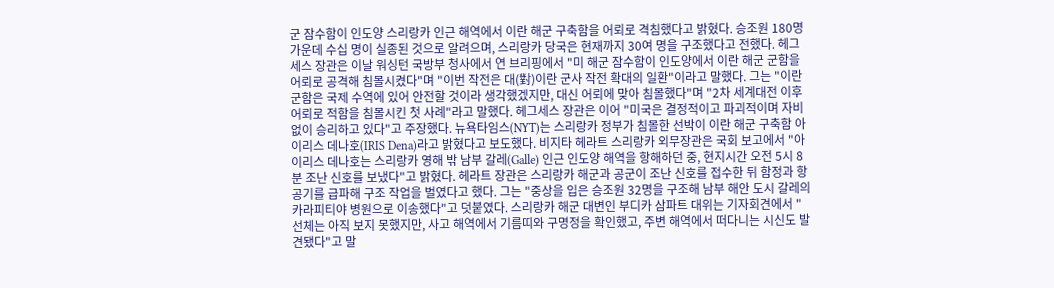군 잠수함이 인도양 스리랑카 인근 해역에서 이란 해군 구축함을 어뢰로 격침했다고 밝혔다. 승조원 180명 가운데 수십 명이 실종된 것으로 알려으며, 스리랑카 당국은 현재까지 30여 명을 구조했다고 전했다. 헤그세스 장관은 이날 워싱턴 국방부 청사에서 연 브리핑에서 "미 해군 잠수함이 인도양에서 이란 해군 군함을 어뢰로 공격해 침몰시켰다"며 "이번 작전은 대(對)이란 군사 작전 확대의 일환"이라고 말했다. 그는 "이란 군함은 국제 수역에 있어 안전할 것이라 생각했겠지만, 대신 어뢰에 맞아 침몰했다"며 "2차 세계대전 이후 어뢰로 적함을 침몰시킨 첫 사례"라고 말했다. 헤그세스 장관은 이어 "미국은 결정적이고 파괴적이며 자비 없이 승리하고 있다"고 주장했다. 뉴욕타임스(NYT)는 스리랑카 정부가 침몰한 선박이 이란 해군 구축함 아이리스 데나호(IRIS Dena)라고 밝혔다고 보도했다. 비지타 헤라트 스리랑카 외무장관은 국회 보고에서 "아이리스 데나호는 스리랑카 영해 밖 남부 갈레(Galle) 인근 인도양 해역을 항해하던 중, 현지시간 오전 5시 8분 조난 신호를 보냈다"고 밝혔다. 헤라트 장관은 스리랑카 해군과 공군이 조난 신호를 접수한 뒤 함정과 항공기를 급파해 구조 작업을 벌였다고 했다. 그는 "중상을 입은 승조원 32명을 구조해 남부 해안 도시 갈레의 카라피티야 병원으로 이송했다"고 덧붙였다. 스리랑카 해군 대변인 부디카 삼파트 대위는 기자회견에서 "선체는 아직 보지 못했지만, 사고 해역에서 기름띠와 구명정을 확인했고, 주변 해역에서 떠다니는 시신도 발견됐다"고 말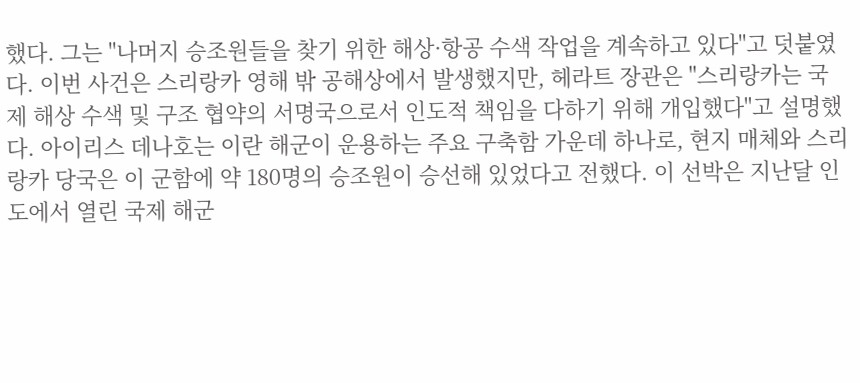했다. 그는 "나머지 승조원들을 찾기 위한 해상·항공 수색 작업을 계속하고 있다"고 덧붙였다. 이번 사건은 스리랑카 영해 밖 공해상에서 발생했지만, 헤라트 장관은 "스리랑카는 국제 해상 수색 및 구조 협약의 서명국으로서 인도적 책임을 다하기 위해 개입했다"고 설명했다. 아이리스 데나호는 이란 해군이 운용하는 주요 구축함 가운데 하나로, 현지 매체와 스리랑카 당국은 이 군함에 약 180명의 승조원이 승선해 있었다고 전했다. 이 선박은 지난달 인도에서 열린 국제 해군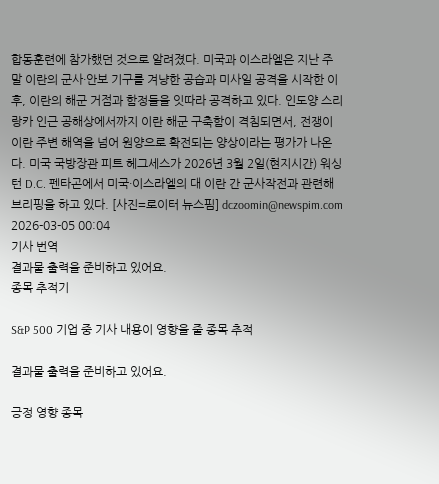합동훈련에 참가했던 것으로 알려졌다. 미국과 이스라엘은 지난 주말 이란의 군사·안보 기구를 겨냥한 공습과 미사일 공격을 시작한 이후, 이란의 해군 거점과 함정들을 잇따라 공격하고 있다. 인도양 스리랑카 인근 공해상에서까지 이란 해군 구축함이 격침되면서, 전쟁이 이란 주변 해역을 넘어 원양으로 확전되는 양상이라는 평가가 나온다. 미국 국방장관 피트 헤그세스가 2026년 3월 2일(현지시간) 워싱턴 D.C. 펜타곤에서 미국·이스라엘의 대 이란 간 군사작전과 관련해 브리핑을 하고 있다. [사진=로이터 뉴스핌] dczoomin@newspim.com 2026-03-05 00:04
기사 번역
결과물 출력을 준비하고 있어요.
종목 추적기

S&P 500 기업 중 기사 내용이 영향을 줄 종목 추적

결과물 출력을 준비하고 있어요.

긍정 영향 종목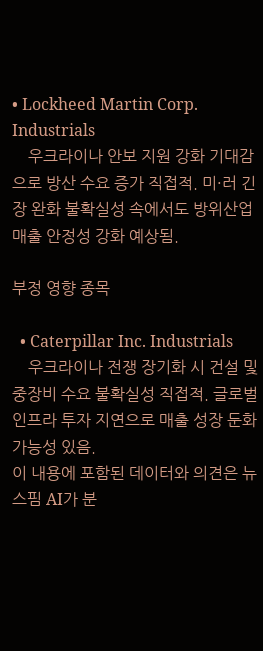• Lockheed Martin Corp. Industrials
    우크라이나 안보 지원 강화 기대감으로 방산 수요 증가 직접적. 미·러 긴장 완화 불확실성 속에서도 방위산업 매출 안정성 강화 예상됨.

부정 영향 종목

  • Caterpillar Inc. Industrials
    우크라이나 전쟁 장기화 시 건설 및 중장비 수요 불확실성 직접적. 글로벌 인프라 투자 지연으로 매출 성장 둔화 가능성 있음.
이 내용에 포함된 데이터와 의견은 뉴스핌 AI가 분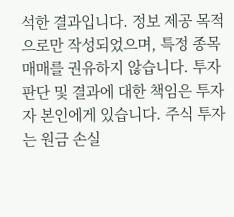석한 결과입니다. 정보 제공 목적으로만 작성되었으며, 특정 종목 매매를 권유하지 않습니다. 투자 판단 및 결과에 대한 책임은 투자자 본인에게 있습니다. 주식 투자는 원금 손실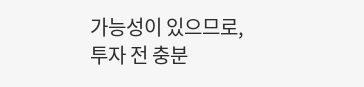가능성이 있으므로, 투자 전 충분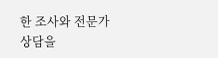한 조사와 전문가 상담을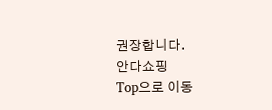권장합니다.
안다쇼핑
Top으로 이동